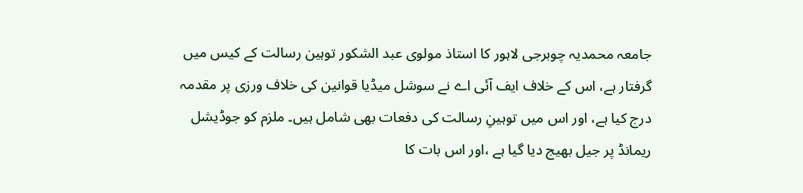جامعہ محمدیہ چوبرجی لاہور کا استاذ مولوی عبد الشکور توہین رسالت کے کیس میں گرفتار ہے، اس کے خلاف ایف آئی اے نے سوشل میڈیا قوانین کی خلاف ورزی پر مقدمہ درج کیا ہے، اور اس میں توہینِ رسالت کی دفعات بھی شامل ہیں۔ ملزم کو جوڈیشل ریمانڈ پر جیل بھیج دیا گیا ہے ،اور اس بات کا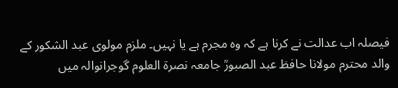فیصلہ اب عدالت نے کرنا ہے کہ وہ مجرم ہے یا نہیں۔ ملزم مولوی عبد الشکور کے والد محترم مولانا حافظ عبد الصبورؒ جامعہ نصرۃ العلوم گوجرانوالہ میں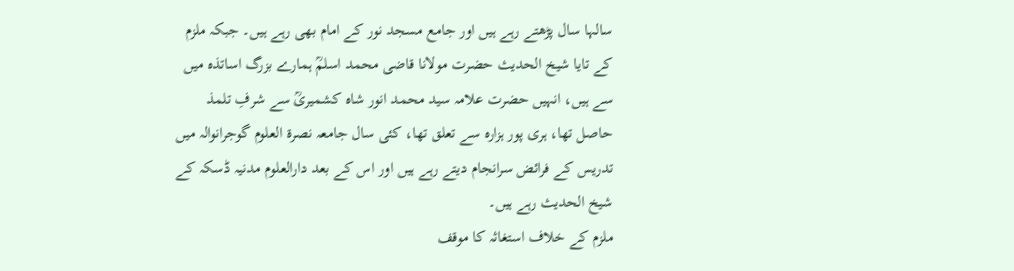سالہا سال پڑھتے رہے ہیں اور جامع مسجد نور کے امام بھی رہے ہیں۔ جبکہ ملزم کے تایا شیخ الحدیث حضرت مولانا قاضی محمد اسلمؒ ہمارے بزرگ اساتذہ میں سے ہیں، انہیں حضرت علامہ سید محمد انور شاہ کشمیریؒ سے شرفِ تلمذ حاصل تھا، ہری پور ہزارہ سے تعلق تھا، کئی سال جامعہ نصرۃ العلوم گوجرانوالہ میں تدریس کے فرائض سرانجام دیتے رہے ہیں اور اس کے بعد دارالعلوم مدنیہ ڈسکہ کے شیخ الحدیث رہے ہیں۔
ملزم کے خلاف استغاثہ کا موقف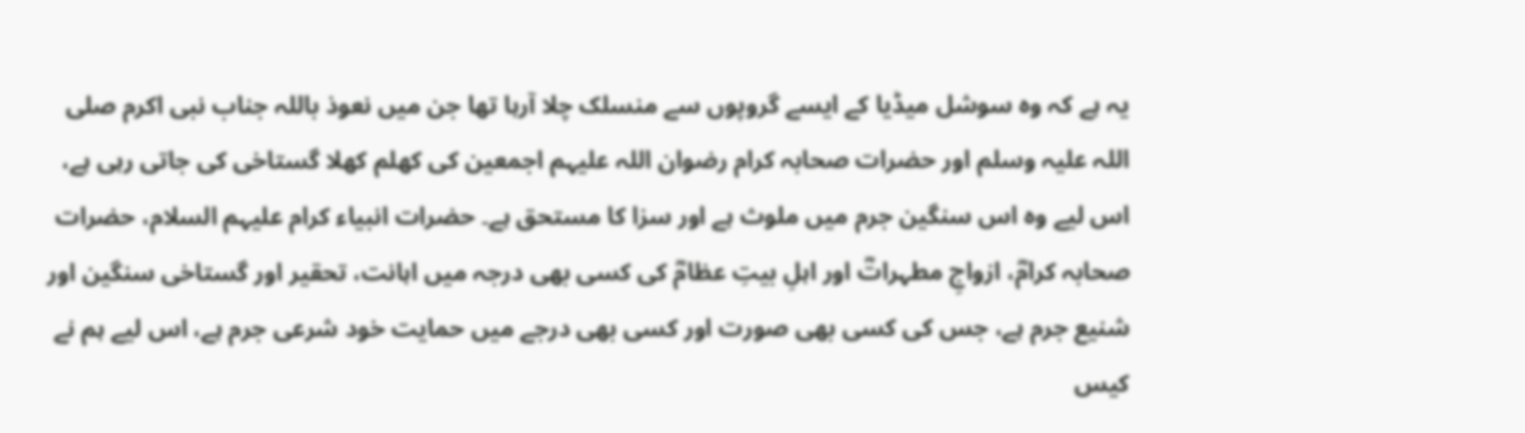یہ ہے کہ وہ سوشل میڈیا کے ایسے گروپوں سے منسلک چلا آرہا تھا جن میں نعوذ باللہ جناب نبی اکرم صلی اللہ علیہ وسلم اور حضرات صحابہ کرام رضوان اللہ علیہم اجمعین کی کھلم کھلا گستاخی کی جاتی رہی ہے، اس لیے وہ اس سنگین جرم میں ملوث ہے اور سزا کا مستحق ہے۔ حضرات انبیاء کرام علیہم السلام، حضرات صحابہ کرامؓ، ازواجِ مطہراتؓ اور اہلِ بیتِ عظامؓ کی کسی بھی درجہ میں اہانت، تحقیر اور گستاخی سنگین اور شنیع جرم ہے، جس کی کسی بھی صورت اور کسی بھی درجے میں حمایت خود شرعی جرم ہے، اس لیے ہم نے کیس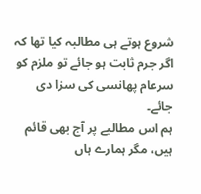شروع ہوتے ہی مطالبہ کیا تھا کہ اگر جرم ثابت ہو جائے تو ملزم کو سرعام پھانسی کی سزا دی جائے۔
ہم اس مطالبے پر آج بھی قائم ہیں، مگر ہمارے ہاں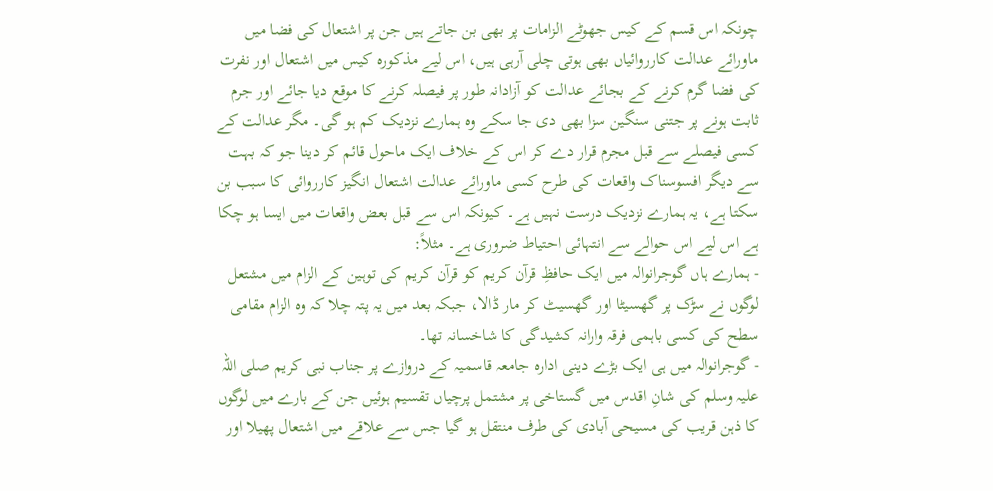چونکہ اس قسم کے کیس جھوٹے الزامات پر بھی بن جاتے ہیں جن پر اشتعال کی فضا میں ماورائے عدالت کارروائیاں بھی ہوتی چلی آرہی ہیں، اس لیے مذکورہ کیس میں اشتعال اور نفرت کی فضا گرم کرنے کے بجائے عدالت کو آزادانہ طور پر فیصلہ کرنے کا موقع دیا جائے اور جرم ثابت ہونے پر جتنی سنگین سزا بھی دی جا سکے وہ ہمارے نزدیک کم ہو گی۔ مگر عدالت کے کسی فیصلے سے قبل مجرم قرار دے کر اس کے خلاف ایک ماحول قائم کر دینا جو کہ بہت سے دیگر افسوسناک واقعات کی طرح کسی ماورائے عدالت اشتعال انگیز کارروائی کا سبب بن سکتا ہے، یہ ہمارے نزدیک درست نہیں ہے۔ کیونکہ اس سے قبل بعض واقعات میں ایسا ہو چکا ہے اس لیے اس حوالے سے انتہائی احتیاط ضروری ہے۔ مثلاً:
- ہمارے ہاں گوجرانوالہ میں ایک حافظِ قرآن کریم کو قرآن کریم کی توہین کے الزام میں مشتعل لوگوں نے سڑک پر گھسیٹا اور گھسیٹ کر مار ڈالا، جبکہ بعد میں یہ پتہ چلا کہ وہ الزام مقامی سطح کی کسی باہمی فرقہ وارانہ کشیدگی کا شاخسانہ تھا۔
- گوجرانوالہ میں ہی ایک بڑے دینی ادارہ جامعہ قاسمیہ کے دروازے پر جناب نبی کریم صلی اللہ علیہ وسلم کی شانِ اقدس میں گستاخی پر مشتمل پرچیاں تقسیم ہوئیں جن کے بارے میں لوگوں کا ذہن قریب کی مسیحی آبادی کی طرف منتقل ہو گیا جس سے علاقے میں اشتعال پھیلا اور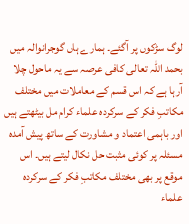لوگ سڑکوں پر آگئے۔ ہمارے ہاں گوجرانوالہ میں بحمد اللہ تعالی کافی عرصہ سے یہ ماحول چلا آرہا ہے کہ اس قسم کے معاملات میں مختلف مکاتبِ فکر کے سرکردہ علماء کرام مل بیٹھتے ہیں اور باہمی اعتماد و مشاورت کے ساتھ پیش آمدہ مسئلہ پر کوئی مثبت حل نکال لیتے ہیں۔ اس موقع پر بھی مختلف مکاتبِ فکر کے سرکردہ علماء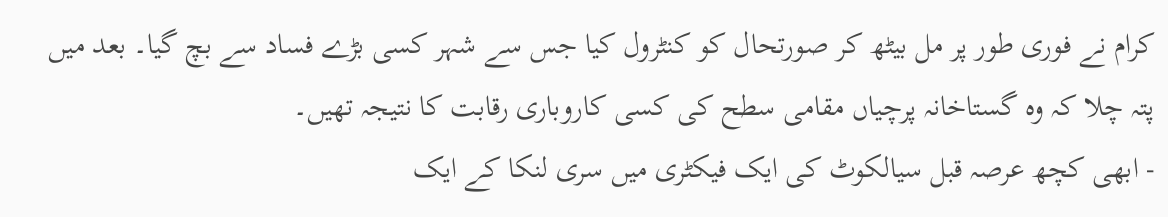کرام نے فوری طور پر مل بیٹھ کر صورتحال کو کنٹرول کیا جس سے شہر کسی بڑے فساد سے بچ گیا۔ بعد میں پتہ چلا کہ وہ گستاخانہ پرچیاں مقامی سطح کی کسی کاروباری رقابت کا نتیجہ تھیں۔
- ابھی کچھ عرصہ قبل سیالکوٹ کی ایک فیکٹری میں سری لنکا کے ایک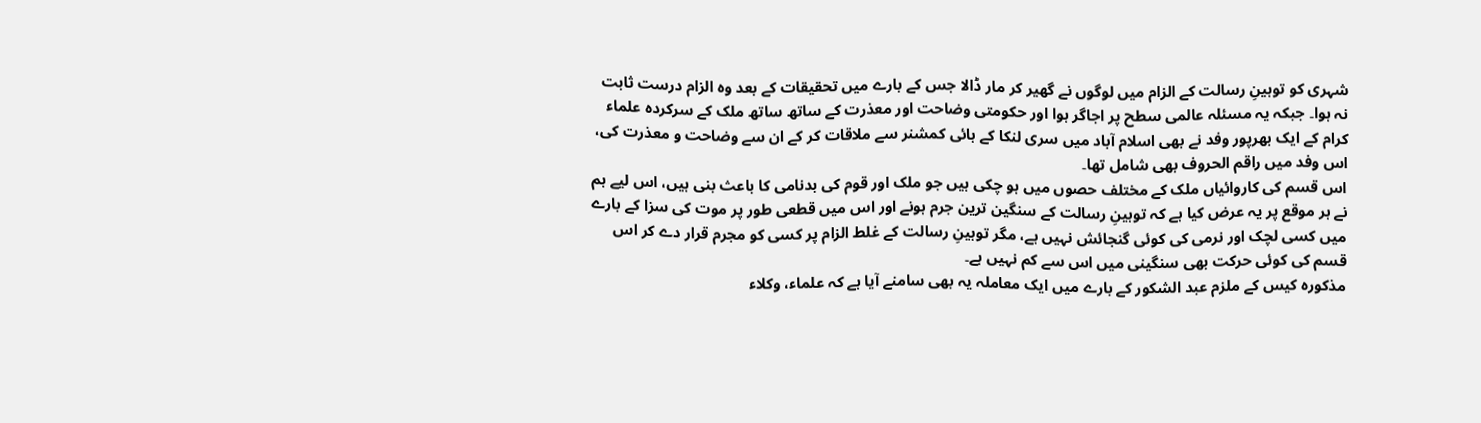شہری کو توہینِ رسالت کے الزام میں لوگوں نے گھیر کر مار ڈالا جس کے بارے میں تحقیقات کے بعد وہ الزام درست ثابت نہ ہوا۔ جبکہ یہ مسئلہ عالمی سطح پر اجاگر ہوا اور حکومتی وضاحت اور معذرت کے ساتھ ساتھ ملک کے سرکردہ علماء کرام کے ایک بھرپور وفد نے بھی اسلام آباد میں سری لنکا کے ہائی کمشنر سے ملاقات کر کے ان سے وضاحت و معذرت کی، اس وفد میں راقم الحروف بھی شامل تھا۔
اس قسم کی کاروائیاں ملک کے مختلف حصوں میں ہو چکی ہیں جو ملک اور قوم کی بدنامی کا باعث بنی ہیں، اس لیے ہم نے ہر موقع پر یہ عرض کیا ہے کہ توہینِ رسالت کے سنگین ترین جرم ہونے اور اس میں قطعی طور پر موت کی سزا کے بارے میں کسی لچک اور نرمی کی کوئی گنجائش نہیں ہے، مگر توہینِ رسالت کے غلط الزام پر کسی کو مجرم قرار دے کر اس قسم کی کوئی حرکت بھی سنگینی میں اس سے کم نہیں ہے۔
مذکورہ کیس کے ملزم عبد الشکور کے بارے میں ایک معاملہ یہ بھی سامنے آیا ہے کہ علماء، وکلاء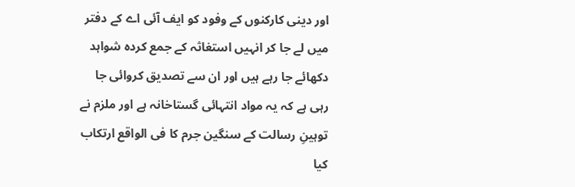اور دینی کارکنوں کے وفود کو ایف آئی اے کے دفتر میں لے جا کر انہیں استغاثہ کے جمع کردہ شواہد دکھائے جا رہے ہیں اور ان سے تصدیق کروائی جا رہی ہے کہ یہ مواد انتہائی گستاخانہ ہے اور ملزم نے توہینِ رسالت کے سنگین جرم کا فی الواقع ارتکاب کیا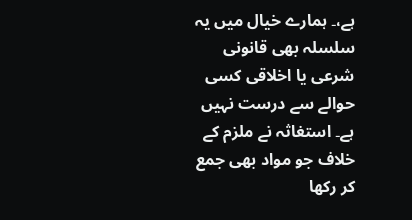ہے،۔ ہمارے خیال میں یہ سلسلہ بھی قانونی شرعی یا اخلاقی کسی حوالے سے درست نہیں ہے۔ استغاثہ نے ملزم کے خلاف جو مواد بھی جمع کر رکھا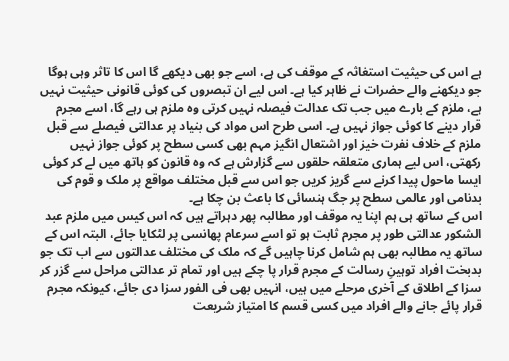ہے اس کی حیثیت استغاثہ کے موقف کی ہے، اسے جو بھی دیکھے گا اس کا تاثر وہی ہوگا جو دیکھنے والے حضرات نے ظاہر کیا ہے۔ اس لیے ان تبصروں کی کوئی قانونی حیثیت نہیں ہے، ملزم کے بارے میں جب تک عدالت فیصلہ نہیں کرتی وہ ملزم ہی رہے گا، اسے مجرم قرار دینے کا کوئی جواز نہیں ہے۔ اسی طرح اس مواد کی بنیاد پر عدالتی فیصلے سے قبل ملزم کے خلاف نفرت خیز اور اشتعال انگیز مہم بھی کسی سطح پر کوئی جواز نہیں رکھتی، اس لیے ہماری متعلقہ حلقوں سے گزارش ہے کہ وہ قانون کو ہاتھ میں لے کر کوئی ایسا ماحول پیدا کرنے سے گریز کریں جو اس سے قبل مختلف مواقع پر ملک و قوم کی بدنامی اور عالمی سطح پر جگ ہنسائی کا باعث بن چکا ہے۔
اس کے ساتھ ہی ہم اپنا یہ موقف اور مطالبہ پھر دہراتے ہیں کہ اس کیس میں ملزم عبد الشکور عدالتی طور پر مجرم ثابت ہو تو اسے سرعام پھانسی پر لٹکایا جائے، البتہ اس کے ساتھ یہ مطالبہ بھی ہم شامل کرنا چاہیں گے کہ ملک کی مختلف عدالتوں سے اب تک جو بدبخت افراد توہینِ رسالت کے مجرم قرار پا چکے ہیں اور تمام تر عدالتی مراحل سے گزر کر سزا کے اطلاق کے آخری مرحلے میں ہیں، انہیں بھی فی الفور سزا دی جائے، کیونکہ مجرم قرار پائے جانے والے افراد میں کسی قسم کا امتیاز شریعت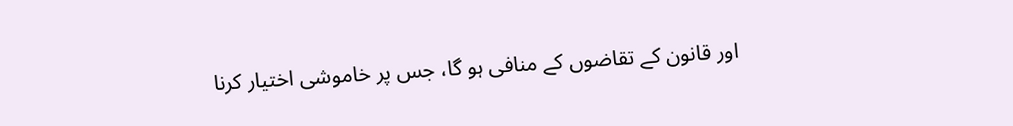اور قانون کے تقاضوں کے منافی ہو گا، جس پر خاموشی اختیار کرنا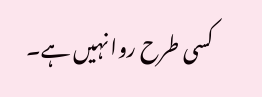کسی طرح روا نہیں ہے۔